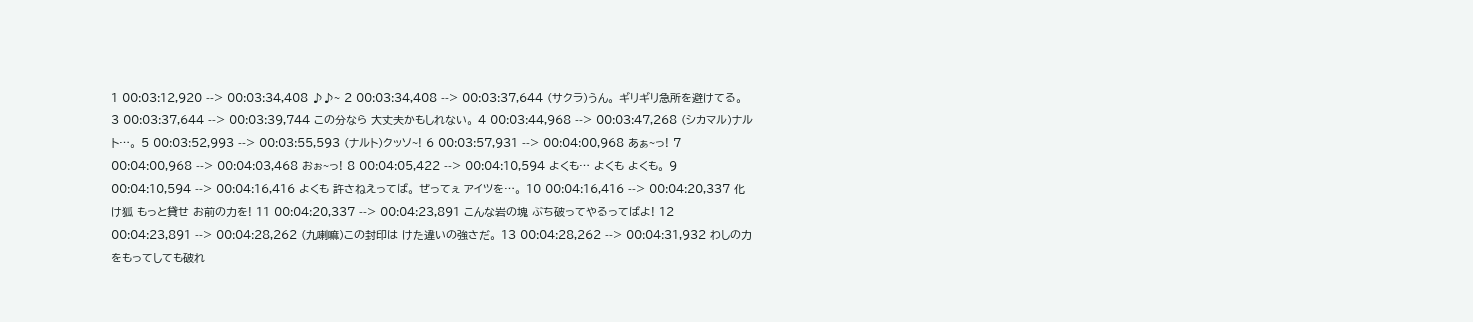1 00:03:12,920 --> 00:03:34,408 ♪♪~ 2 00:03:34,408 --> 00:03:37,644 (サクラ)うん。 ギリギリ急所を避けてる。 3 00:03:37,644 --> 00:03:39,744 この分なら 大丈夫かもしれない。 4 00:03:44,968 --> 00:03:47,268 (シカマル)ナルト…。 5 00:03:52,993 --> 00:03:55,593 (ナルト)クッソ~! 6 00:03:57,931 --> 00:04:00,968 あぁ~っ! 7 00:04:00,968 --> 00:04:03,468 おぉ~っ! 8 00:04:05,422 --> 00:04:10,594 よくも… よくも よくも。 9 00:04:10,594 --> 00:04:16,416 よくも 許さねえってば。 ぜってぇ アイツを…。 10 00:04:16,416 --> 00:04:20,337 化け狐 もっと貸せ お前の力を! 11 00:04:20,337 --> 00:04:23,891 こんな岩の塊 ぶち破ってやるってばよ! 12 00:04:23,891 --> 00:04:28,262 (九喇嘛)この封印は けた違いの強さだ。 13 00:04:28,262 --> 00:04:31,932 わしの力をもってしても破れ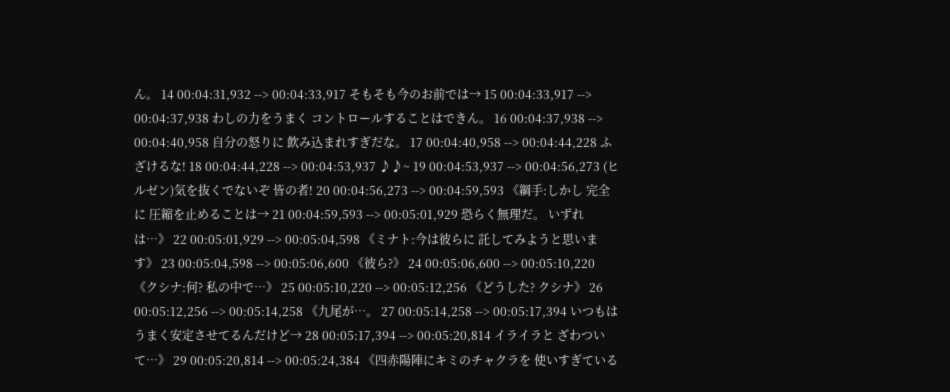ん。 14 00:04:31,932 --> 00:04:33,917 そもそも今のお前では→ 15 00:04:33,917 --> 00:04:37,938 わしの力をうまく コントロールすることはできん。 16 00:04:37,938 --> 00:04:40,958 自分の怒りに 飲み込まれすぎだな。 17 00:04:40,958 --> 00:04:44,228 ふざけるな! 18 00:04:44,228 --> 00:04:53,937 ♪♪~ 19 00:04:53,937 --> 00:04:56,273 (ヒルゼン)気を抜くでないぞ 皆の者! 20 00:04:56,273 --> 00:04:59,593 《綱手:しかし 完全に 圧縮を止めることは→ 21 00:04:59,593 --> 00:05:01,929 恐らく無理だ。 いずれは…》 22 00:05:01,929 --> 00:05:04,598 《ミナト:今は彼らに 託してみようと思います》 23 00:05:04,598 --> 00:05:06,600 《彼ら?》 24 00:05:06,600 --> 00:05:10,220 《クシナ:何? 私の中で…》 25 00:05:10,220 --> 00:05:12,256 《どうした? クシナ》 26 00:05:12,256 --> 00:05:14,258 《九尾が…。 27 00:05:14,258 --> 00:05:17,394 いつもは うまく安定させてるんだけど→ 28 00:05:17,394 --> 00:05:20,814 イライラと ざわついて…》 29 00:05:20,814 --> 00:05:24,384 《四赤陽陣にキミのチャクラを 使いすぎている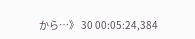から…》 30 00:05:24,384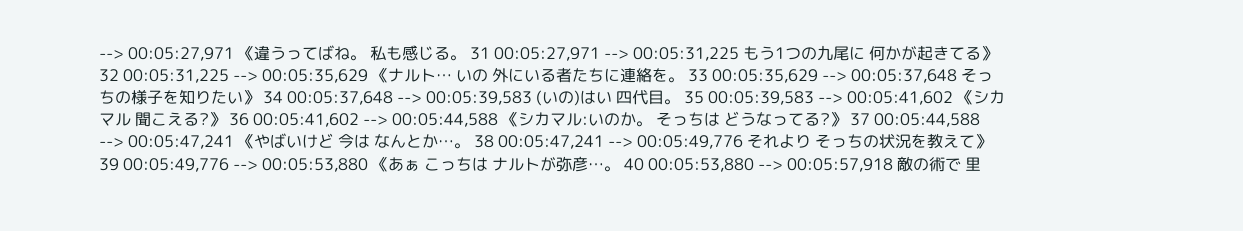--> 00:05:27,971 《違うってばね。 私も感じる。 31 00:05:27,971 --> 00:05:31,225 もう1つの九尾に 何かが起きてる》 32 00:05:31,225 --> 00:05:35,629 《ナルト… いの 外にいる者たちに連絡を。 33 00:05:35,629 --> 00:05:37,648 そっちの様子を知りたい》 34 00:05:37,648 --> 00:05:39,583 (いの)はい 四代目。 35 00:05:39,583 --> 00:05:41,602 《シカマル 聞こえる?》 36 00:05:41,602 --> 00:05:44,588 《シカマル:いのか。 そっちは どうなってる?》 37 00:05:44,588 --> 00:05:47,241 《やばいけど 今は なんとか…。 38 00:05:47,241 --> 00:05:49,776 それより そっちの状況を教えて》 39 00:05:49,776 --> 00:05:53,880 《あぁ こっちは ナルトが弥彦…。 40 00:05:53,880 --> 00:05:57,918 敵の術で 里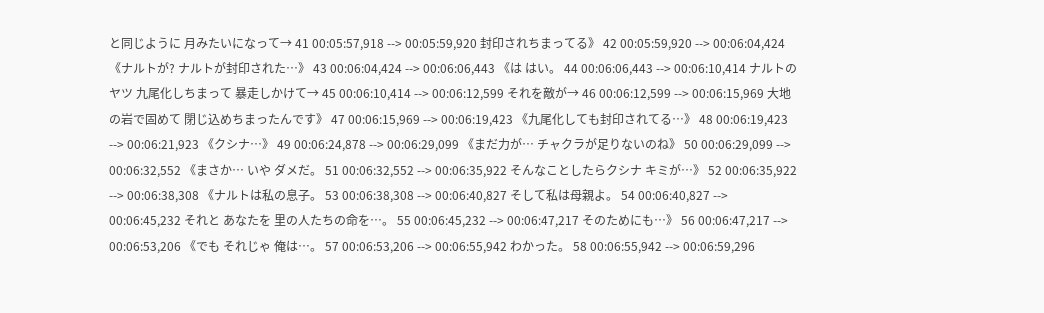と同じように 月みたいになって→ 41 00:05:57,918 --> 00:05:59,920 封印されちまってる》 42 00:05:59,920 --> 00:06:04,424 《ナルトが? ナルトが封印された…》 43 00:06:04,424 --> 00:06:06,443 《は はい。 44 00:06:06,443 --> 00:06:10,414 ナルトのヤツ 九尾化しちまって 暴走しかけて→ 45 00:06:10,414 --> 00:06:12,599 それを敵が→ 46 00:06:12,599 --> 00:06:15,969 大地の岩で固めて 閉じ込めちまったんです》 47 00:06:15,969 --> 00:06:19,423 《九尾化しても封印されてる…》 48 00:06:19,423 --> 00:06:21,923 《クシナ…》 49 00:06:24,878 --> 00:06:29,099 《まだ力が… チャクラが足りないのね》 50 00:06:29,099 --> 00:06:32,552 《まさか… いや ダメだ。 51 00:06:32,552 --> 00:06:35,922 そんなことしたらクシナ キミが…》 52 00:06:35,922 --> 00:06:38,308 《ナルトは私の息子。 53 00:06:38,308 --> 00:06:40,827 そして私は母親よ。 54 00:06:40,827 --> 00:06:45,232 それと あなたを 里の人たちの命を…。 55 00:06:45,232 --> 00:06:47,217 そのためにも…》 56 00:06:47,217 --> 00:06:53,206 《でも それじゃ 俺は…。 57 00:06:53,206 --> 00:06:55,942 わかった。 58 00:06:55,942 --> 00:06:59,296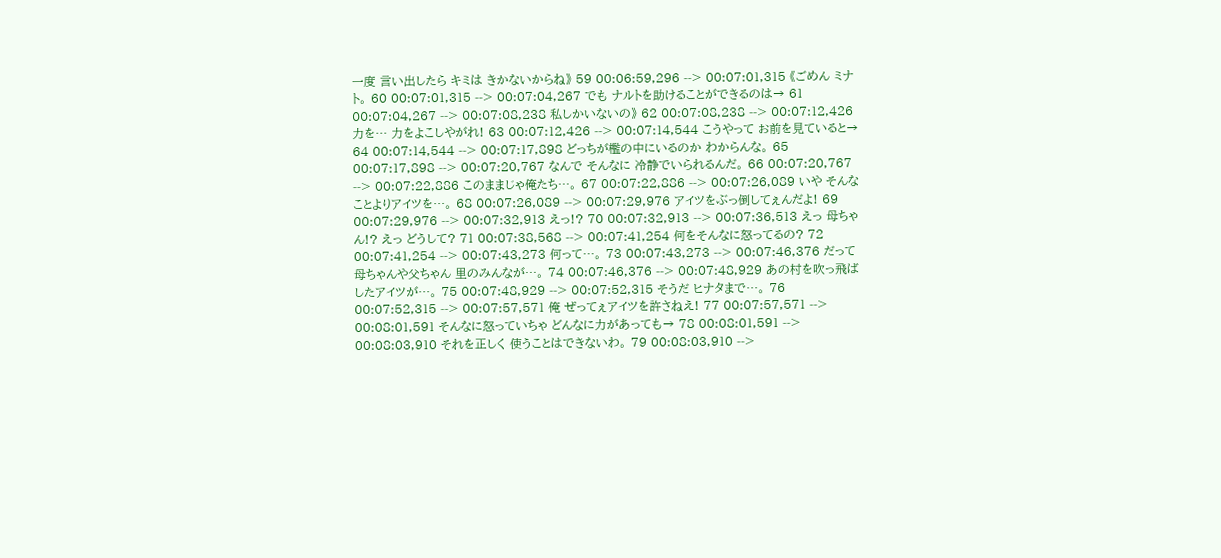一度 言い出したら キミは きかないからね》 59 00:06:59,296 --> 00:07:01,315 《ごめん ミナト。 60 00:07:01,315 --> 00:07:04,267 でも ナルトを助けることができるのは→ 61 00:07:04,267 --> 00:07:08,238 私しかいないの》 62 00:07:08,238 --> 00:07:12,426 力を… 力をよこしやがれ! 63 00:07:12,426 --> 00:07:14,544 こうやって お前を見ていると→ 64 00:07:14,544 --> 00:07:17,898 どっちが檻の中にいるのか わからんな。 65 00:07:17,898 --> 00:07:20,767 なんで そんなに 冷静でいられるんだ。 66 00:07:20,767 --> 00:07:22,886 このままじゃ俺たち…。 67 00:07:22,886 --> 00:07:26,089 いや そんなことよりアイツを…。 68 00:07:26,089 --> 00:07:29,976 アイツをぶっ倒してぇんだよ! 69 00:07:29,976 --> 00:07:32,913 えっ!? 70 00:07:32,913 --> 00:07:36,513 えっ 母ちゃん!? えっ どうして? 71 00:07:38,568 --> 00:07:41,254 何をそんなに怒ってるの? 72 00:07:41,254 --> 00:07:43,273 何って…。 73 00:07:43,273 --> 00:07:46,376 だって 母ちゃんや父ちゃん 里のみんなが…。 74 00:07:46,376 --> 00:07:48,929 あの村を吹っ飛ばしたアイツが…。 75 00:07:48,929 --> 00:07:52,315 そうだ ヒナタまで…。 76 00:07:52,315 --> 00:07:57,571 俺 ぜってぇアイツを許さねえ! 77 00:07:57,571 --> 00:08:01,591 そんなに怒っていちゃ どんなに力があっても→ 78 00:08:01,591 --> 00:08:03,910 それを正しく 使うことはできないわ。 79 00:08:03,910 -->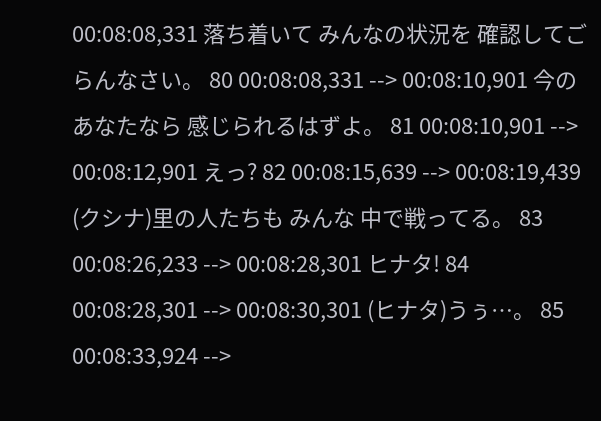00:08:08,331 落ち着いて みんなの状況を 確認してごらんなさい。 80 00:08:08,331 --> 00:08:10,901 今のあなたなら 感じられるはずよ。 81 00:08:10,901 --> 00:08:12,901 えっ? 82 00:08:15,639 --> 00:08:19,439 (クシナ)里の人たちも みんな 中で戦ってる。 83 00:08:26,233 --> 00:08:28,301 ヒナタ! 84 00:08:28,301 --> 00:08:30,301 (ヒナタ)うぅ…。 85 00:08:33,924 -->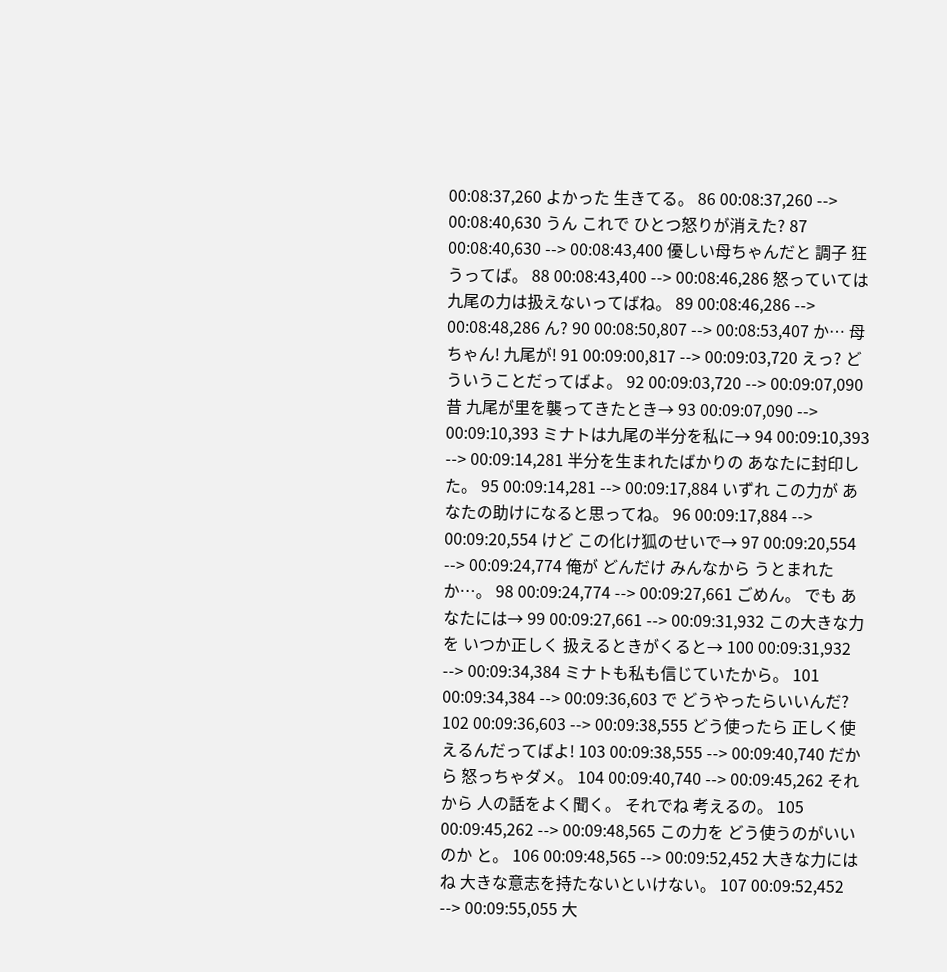00:08:37,260 よかった 生きてる。 86 00:08:37,260 --> 00:08:40,630 うん これで ひとつ怒りが消えた? 87 00:08:40,630 --> 00:08:43,400 優しい母ちゃんだと 調子 狂うってば。 88 00:08:43,400 --> 00:08:46,286 怒っていては 九尾の力は扱えないってばね。 89 00:08:46,286 --> 00:08:48,286 ん? 90 00:08:50,807 --> 00:08:53,407 か… 母ちゃん! 九尾が! 91 00:09:00,817 --> 00:09:03,720 えっ? どういうことだってばよ。 92 00:09:03,720 --> 00:09:07,090 昔 九尾が里を襲ってきたとき→ 93 00:09:07,090 --> 00:09:10,393 ミナトは九尾の半分を私に→ 94 00:09:10,393 --> 00:09:14,281 半分を生まれたばかりの あなたに封印した。 95 00:09:14,281 --> 00:09:17,884 いずれ この力が あなたの助けになると思ってね。 96 00:09:17,884 --> 00:09:20,554 けど この化け狐のせいで→ 97 00:09:20,554 --> 00:09:24,774 俺が どんだけ みんなから うとまれたか…。 98 00:09:24,774 --> 00:09:27,661 ごめん。 でも あなたには→ 99 00:09:27,661 --> 00:09:31,932 この大きな力を いつか正しく 扱えるときがくると→ 100 00:09:31,932 --> 00:09:34,384 ミナトも私も信じていたから。 101 00:09:34,384 --> 00:09:36,603 で どうやったらいいんだ? 102 00:09:36,603 --> 00:09:38,555 どう使ったら 正しく使えるんだってばよ! 103 00:09:38,555 --> 00:09:40,740 だから 怒っちゃダメ。 104 00:09:40,740 --> 00:09:45,262 それから 人の話をよく聞く。 それでね 考えるの。 105 00:09:45,262 --> 00:09:48,565 この力を どう使うのがいいのか と。 106 00:09:48,565 --> 00:09:52,452 大きな力にはね 大きな意志を持たないといけない。 107 00:09:52,452 --> 00:09:55,055 大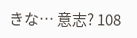きな… 意志? 108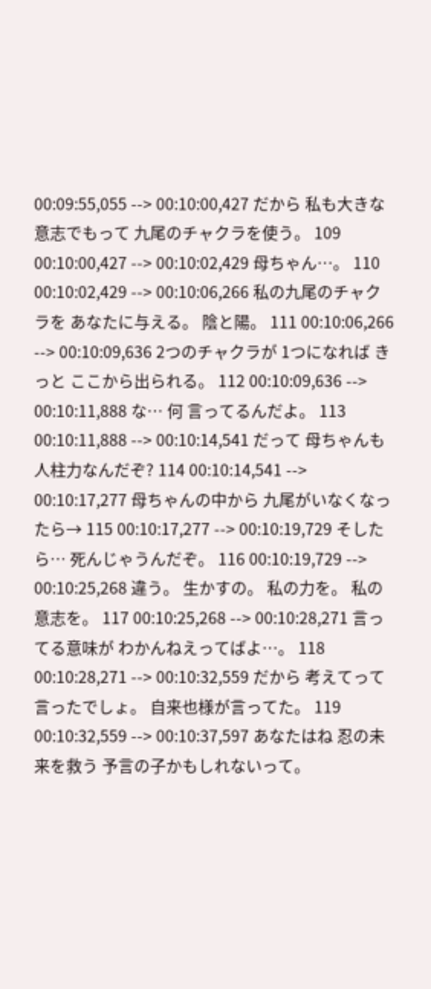00:09:55,055 --> 00:10:00,427 だから 私も大きな意志でもって 九尾のチャクラを使う。 109 00:10:00,427 --> 00:10:02,429 母ちゃん…。 110 00:10:02,429 --> 00:10:06,266 私の九尾のチャクラを あなたに与える。 陰と陽。 111 00:10:06,266 --> 00:10:09,636 2つのチャクラが 1つになれば きっと ここから出られる。 112 00:10:09,636 --> 00:10:11,888 な… 何 言ってるんだよ。 113 00:10:11,888 --> 00:10:14,541 だって 母ちゃんも人柱力なんだぞ? 114 00:10:14,541 --> 00:10:17,277 母ちゃんの中から 九尾がいなくなったら→ 115 00:10:17,277 --> 00:10:19,729 そしたら… 死んじゃうんだぞ。 116 00:10:19,729 --> 00:10:25,268 違う。 生かすの。 私の力を。 私の意志を。 117 00:10:25,268 --> 00:10:28,271 言ってる意味が わかんねえってばよ…。 118 00:10:28,271 --> 00:10:32,559 だから 考えてって言ったでしょ。 自来也様が言ってた。 119 00:10:32,559 --> 00:10:37,597 あなたはね 忍の未来を救う 予言の子かもしれないって。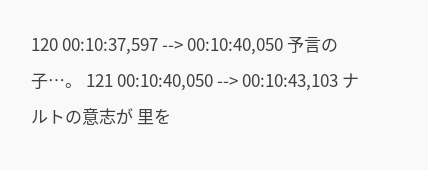120 00:10:37,597 --> 00:10:40,050 予言の子…。 121 00:10:40,050 --> 00:10:43,103 ナルトの意志が 里を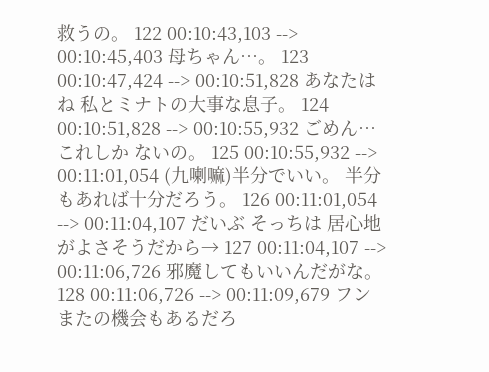救うの。 122 00:10:43,103 --> 00:10:45,403 母ちゃん…。 123 00:10:47,424 --> 00:10:51,828 あなたはね 私とミナトの大事な息子。 124 00:10:51,828 --> 00:10:55,932 ごめん… これしか ないの。 125 00:10:55,932 --> 00:11:01,054 (九喇嘛)半分でいい。 半分もあれば十分だろう。 126 00:11:01,054 --> 00:11:04,107 だいぶ そっちは 居心地がよさそうだから→ 127 00:11:04,107 --> 00:11:06,726 邪魔してもいいんだがな。 128 00:11:06,726 --> 00:11:09,679 フン またの機会もあるだろ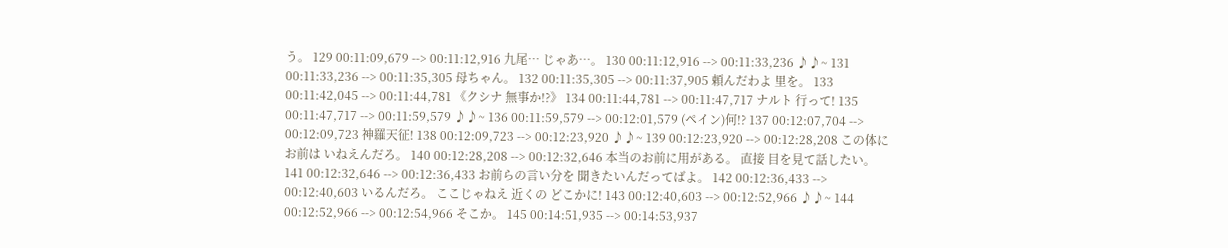う。 129 00:11:09,679 --> 00:11:12,916 九尾… じゃあ…。 130 00:11:12,916 --> 00:11:33,236 ♪♪~ 131 00:11:33,236 --> 00:11:35,305 母ちゃん。 132 00:11:35,305 --> 00:11:37,905 頼んだわよ 里を。 133 00:11:42,045 --> 00:11:44,781 《クシナ 無事か!?》 134 00:11:44,781 --> 00:11:47,717 ナルト 行って! 135 00:11:47,717 --> 00:11:59,579 ♪♪~ 136 00:11:59,579 --> 00:12:01,579 (ペイン)何!? 137 00:12:07,704 --> 00:12:09,723 神羅天征! 138 00:12:09,723 --> 00:12:23,920 ♪♪~ 139 00:12:23,920 --> 00:12:28,208 この体に お前は いねえんだろ。 140 00:12:28,208 --> 00:12:32,646 本当のお前に用がある。 直接 目を見て話したい。 141 00:12:32,646 --> 00:12:36,433 お前らの言い分を 聞きたいんだってばよ。 142 00:12:36,433 --> 00:12:40,603 いるんだろ。 ここじゃねえ 近くの どこかに! 143 00:12:40,603 --> 00:12:52,966 ♪♪~ 144 00:12:52,966 --> 00:12:54,966 そこか。 145 00:14:51,935 --> 00:14:53,937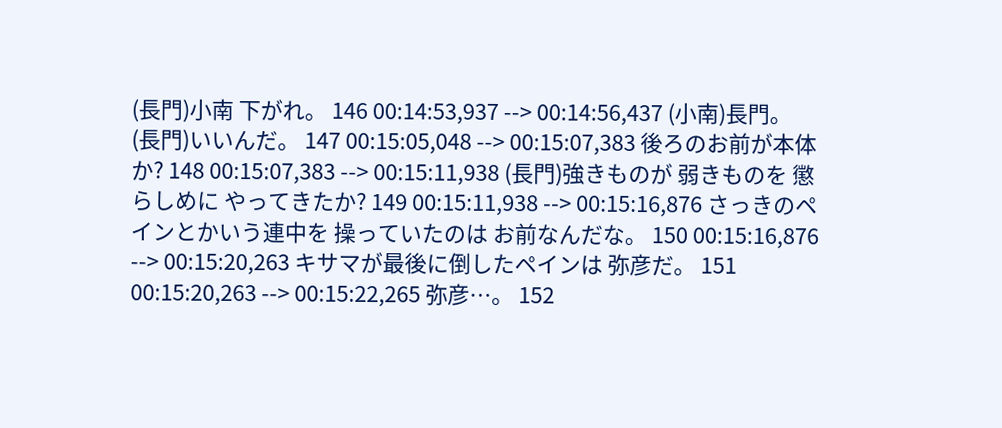(長門)小南 下がれ。 146 00:14:53,937 --> 00:14:56,437 (小南)長門。 (長門)いいんだ。 147 00:15:05,048 --> 00:15:07,383 後ろのお前が本体か? 148 00:15:07,383 --> 00:15:11,938 (長門)強きものが 弱きものを 懲らしめに やってきたか? 149 00:15:11,938 --> 00:15:16,876 さっきのペインとかいう連中を 操っていたのは お前なんだな。 150 00:15:16,876 --> 00:15:20,263 キサマが最後に倒したペインは 弥彦だ。 151 00:15:20,263 --> 00:15:22,265 弥彦…。 152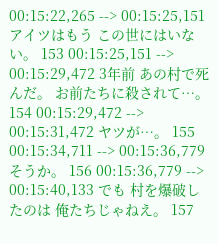00:15:22,265 --> 00:15:25,151 アイツはもう この世にはいない。 153 00:15:25,151 --> 00:15:29,472 3年前 あの村で死んだ。 お前たちに殺されて…。 154 00:15:29,472 --> 00:15:31,472 ヤツが…。 155 00:15:34,711 --> 00:15:36,779 そうか。 156 00:15:36,779 --> 00:15:40,133 でも 村を爆破したのは 俺たちじゃねえ。 157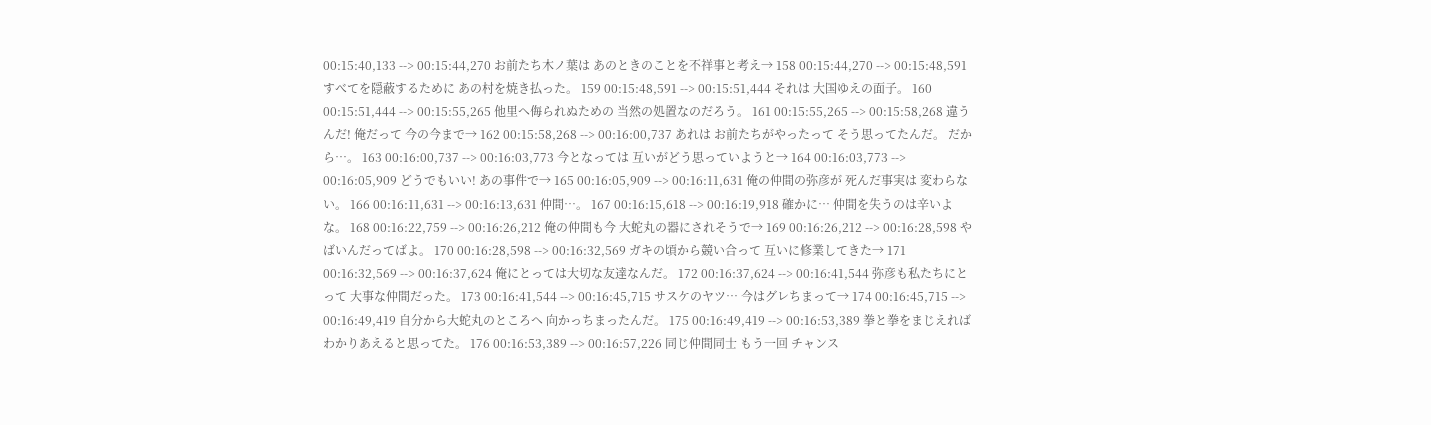00:15:40,133 --> 00:15:44,270 お前たち木ノ葉は あのときのことを不祥事と考え→ 158 00:15:44,270 --> 00:15:48,591 すべてを隠蔽するために あの村を焼き払った。 159 00:15:48,591 --> 00:15:51,444 それは 大国ゆえの面子。 160 00:15:51,444 --> 00:15:55,265 他里へ侮られぬための 当然の処置なのだろう。 161 00:15:55,265 --> 00:15:58,268 違うんだ! 俺だって 今の今まで→ 162 00:15:58,268 --> 00:16:00,737 あれは お前たちがやったって そう思ってたんだ。 だから…。 163 00:16:00,737 --> 00:16:03,773 今となっては 互いがどう思っていようと→ 164 00:16:03,773 --> 00:16:05,909 どうでもいい! あの事件で→ 165 00:16:05,909 --> 00:16:11,631 俺の仲間の弥彦が 死んだ事実は 変わらない。 166 00:16:11,631 --> 00:16:13,631 仲間…。 167 00:16:15,618 --> 00:16:19,918 確かに… 仲間を失うのは辛いよな。 168 00:16:22,759 --> 00:16:26,212 俺の仲間も今 大蛇丸の器にされそうで→ 169 00:16:26,212 --> 00:16:28,598 やばいんだってばよ。 170 00:16:28,598 --> 00:16:32,569 ガキの頃から競い合って 互いに修業してきた→ 171 00:16:32,569 --> 00:16:37,624 俺にとっては大切な友達なんだ。 172 00:16:37,624 --> 00:16:41,544 弥彦も私たちにとって 大事な仲間だった。 173 00:16:41,544 --> 00:16:45,715 サスケのヤツ… 今はグレちまって→ 174 00:16:45,715 --> 00:16:49,419 自分から大蛇丸のところへ 向かっちまったんだ。 175 00:16:49,419 --> 00:16:53,389 拳と拳をまじえれば わかりあえると思ってた。 176 00:16:53,389 --> 00:16:57,226 同じ仲間同士 もう一回 チャンス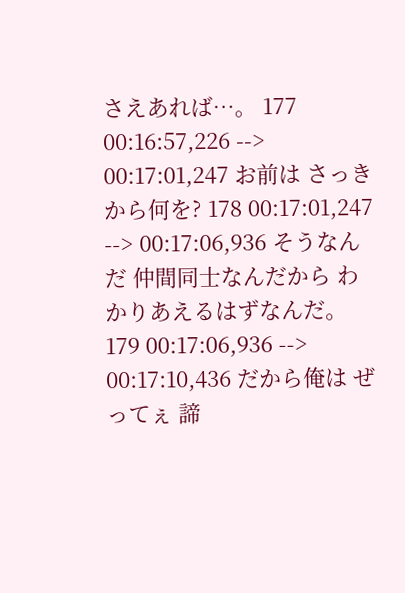さえあれば…。 177 00:16:57,226 --> 00:17:01,247 お前は さっきから何を? 178 00:17:01,247 --> 00:17:06,936 そうなんだ 仲間同士なんだから わかりあえるはずなんだ。 179 00:17:06,936 --> 00:17:10,436 だから俺は ぜってぇ 諦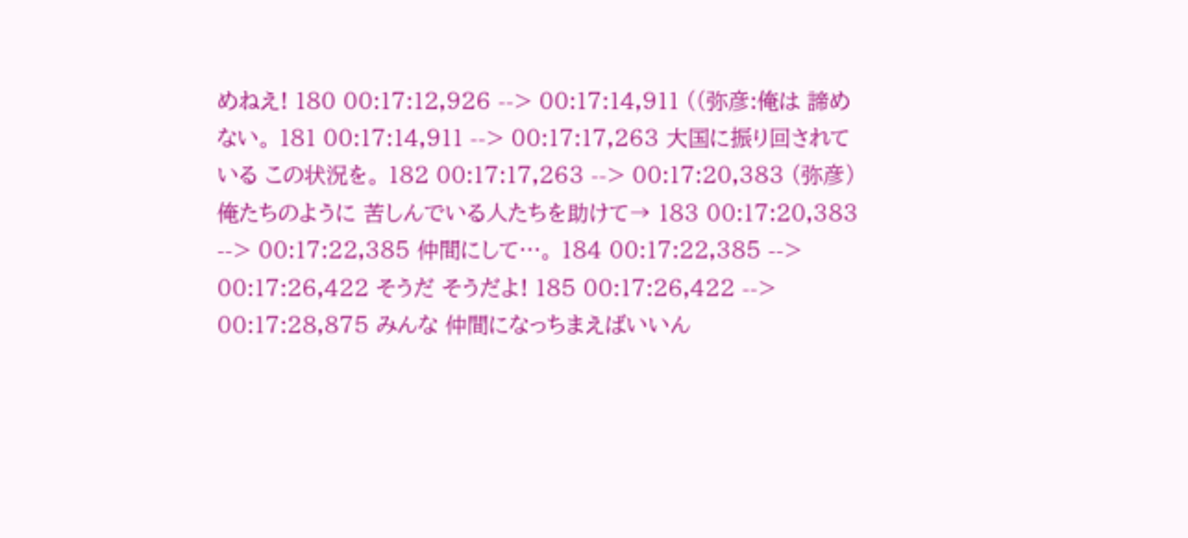めねえ! 180 00:17:12,926 --> 00:17:14,911 ((弥彦:俺は 諦めない。 181 00:17:14,911 --> 00:17:17,263 大国に振り回されている この状況を。 182 00:17:17,263 --> 00:17:20,383 (弥彦)俺たちのように 苦しんでいる人たちを助けて→ 183 00:17:20,383 --> 00:17:22,385 仲間にして…。 184 00:17:22,385 --> 00:17:26,422 そうだ そうだよ! 185 00:17:26,422 --> 00:17:28,875 みんな 仲間になっちまえばいいん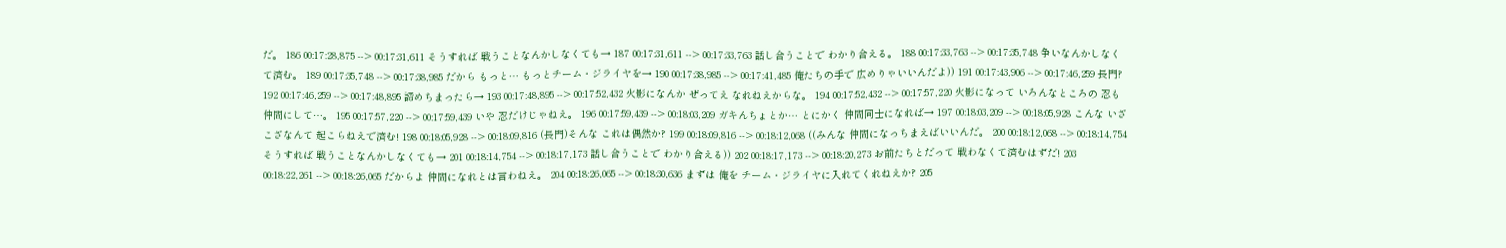だ。 186 00:17:28,875 --> 00:17:31,611 そうすれば 戦うことなんかしなくても→ 187 00:17:31,611 --> 00:17:33,763 話し合うことで わかり合える。 188 00:17:33,763 --> 00:17:35,748 争いなんかしなくて済む。 189 00:17:35,748 --> 00:17:38,985 だから もっと… もっとチーム・ジライヤを→ 190 00:17:38,985 --> 00:17:41,485 俺たちの手で 広めりゃいいんだよ)) 191 00:17:43,906 --> 00:17:46,259 長門? 192 00:17:46,259 --> 00:17:48,895 諦めちまったら→ 193 00:17:48,895 --> 00:17:52,432 火影になんか ぜってえ なれねえからな。 194 00:17:52,432 --> 00:17:57,220 火影になって いろんなところの 忍も仲間にして…。 195 00:17:57,220 --> 00:17:59,439 いや 忍だけじゃねえ。 196 00:17:59,439 --> 00:18:03,209 ガキんちょとか… とにかく 仲間同士になれば→ 197 00:18:03,209 --> 00:18:05,928 こんな いざこざなんて 起こらねえで済む! 198 00:18:05,928 --> 00:18:09,816 (長門)そんな これは偶然か? 199 00:18:09,816 --> 00:18:12,068 ((みんな 仲間になっちまえばいいんだ。 200 00:18:12,068 --> 00:18:14,754 そうすれば 戦うことなんかしなくても→ 201 00:18:14,754 --> 00:18:17,173 話し合うことで わかり合える)) 202 00:18:17,173 --> 00:18:20,273 お前たちとだって 戦わなくて済むはずだ! 203 00:18:22,261 --> 00:18:26,065 だからよ 仲間になれとは言わねえ。 204 00:18:26,065 --> 00:18:30,636 まずは 俺を チーム・ジライヤに入れてくれねえか? 205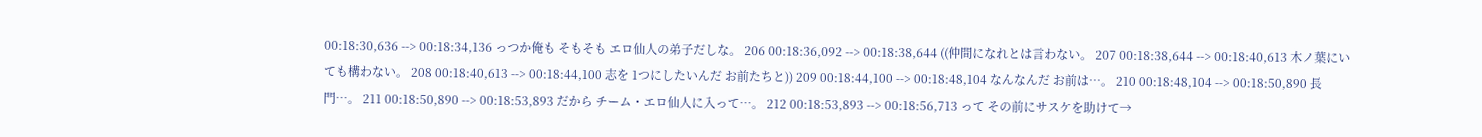00:18:30,636 --> 00:18:34,136 っつか俺も そもそも エロ仙人の弟子だしな。 206 00:18:36,092 --> 00:18:38,644 ((仲間になれとは言わない。 207 00:18:38,644 --> 00:18:40,613 木ノ葉にいても構わない。 208 00:18:40,613 --> 00:18:44,100 志を 1つにしたいんだ お前たちと)) 209 00:18:44,100 --> 00:18:48,104 なんなんだ お前は…。 210 00:18:48,104 --> 00:18:50,890 長門…。 211 00:18:50,890 --> 00:18:53,893 だから チーム・エロ仙人に入って…。 212 00:18:53,893 --> 00:18:56,713 って その前にサスケを助けて→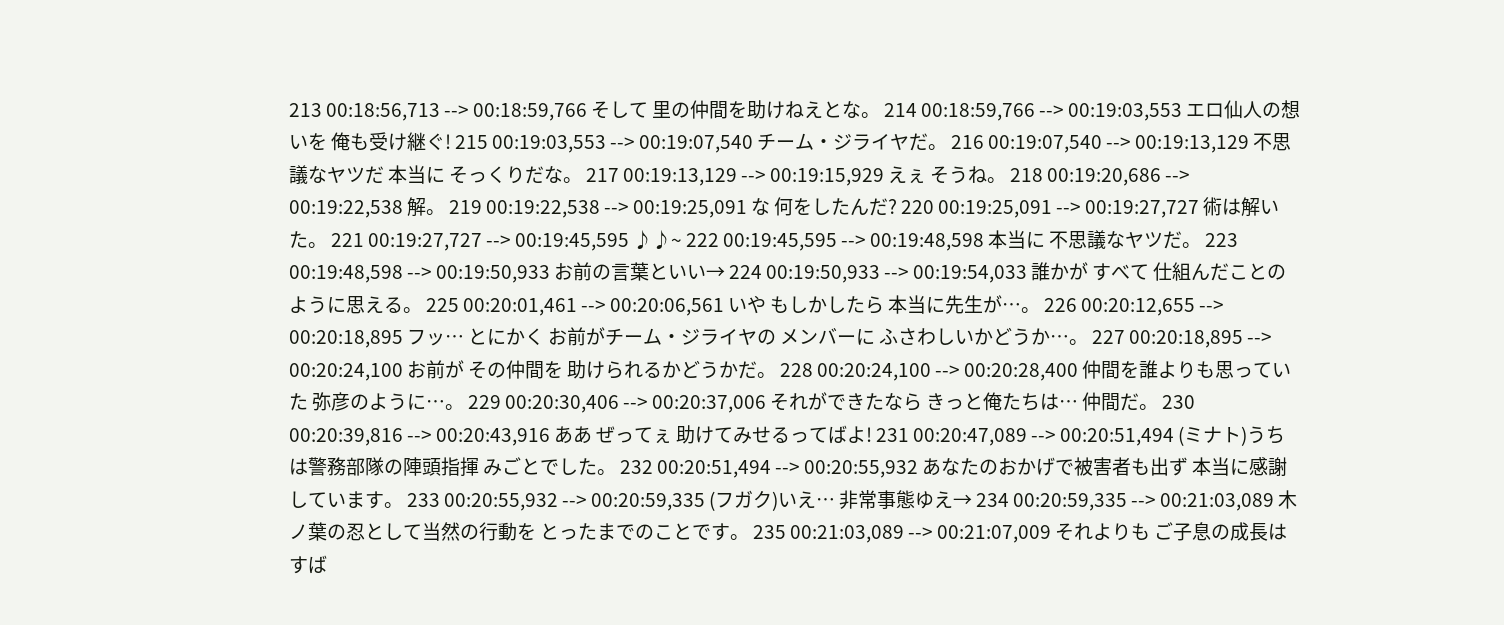213 00:18:56,713 --> 00:18:59,766 そして 里の仲間を助けねえとな。 214 00:18:59,766 --> 00:19:03,553 エロ仙人の想いを 俺も受け継ぐ! 215 00:19:03,553 --> 00:19:07,540 チーム・ジライヤだ。 216 00:19:07,540 --> 00:19:13,129 不思議なヤツだ 本当に そっくりだな。 217 00:19:13,129 --> 00:19:15,929 えぇ そうね。 218 00:19:20,686 --> 00:19:22,538 解。 219 00:19:22,538 --> 00:19:25,091 な 何をしたんだ? 220 00:19:25,091 --> 00:19:27,727 術は解いた。 221 00:19:27,727 --> 00:19:45,595 ♪♪~ 222 00:19:45,595 --> 00:19:48,598 本当に 不思議なヤツだ。 223 00:19:48,598 --> 00:19:50,933 お前の言葉といい→ 224 00:19:50,933 --> 00:19:54,033 誰かが すべて 仕組んだことのように思える。 225 00:20:01,461 --> 00:20:06,561 いや もしかしたら 本当に先生が…。 226 00:20:12,655 --> 00:20:18,895 フッ… とにかく お前がチーム・ジライヤの メンバーに ふさわしいかどうか…。 227 00:20:18,895 --> 00:20:24,100 お前が その仲間を 助けられるかどうかだ。 228 00:20:24,100 --> 00:20:28,400 仲間を誰よりも思っていた 弥彦のように…。 229 00:20:30,406 --> 00:20:37,006 それができたなら きっと俺たちは… 仲間だ。 230 00:20:39,816 --> 00:20:43,916 ああ ぜってぇ 助けてみせるってばよ! 231 00:20:47,089 --> 00:20:51,494 (ミナト)うちは警務部隊の陣頭指揮 みごとでした。 232 00:20:51,494 --> 00:20:55,932 あなたのおかげで被害者も出ず 本当に感謝しています。 233 00:20:55,932 --> 00:20:59,335 (フガク)いえ… 非常事態ゆえ→ 234 00:20:59,335 --> 00:21:03,089 木ノ葉の忍として当然の行動を とったまでのことです。 235 00:21:03,089 --> 00:21:07,009 それよりも ご子息の成長は すば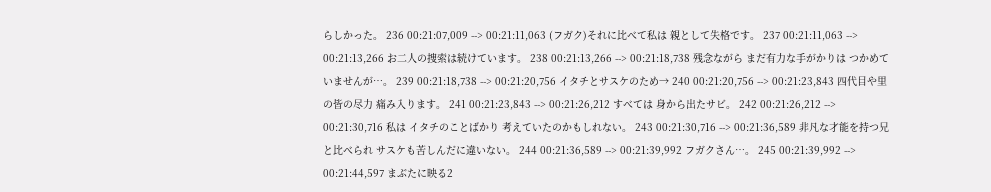らしかった。 236 00:21:07,009 --> 00:21:11,063 (フガク)それに比べて私は 親として失格です。 237 00:21:11,063 --> 00:21:13,266 お二人の捜索は続けています。 238 00:21:13,266 --> 00:21:18,738 残念ながら まだ有力な手がかりは つかめていませんが…。 239 00:21:18,738 --> 00:21:20,756 イタチとサスケのため→ 240 00:21:20,756 --> 00:21:23,843 四代目や里の皆の尽力 痛み入ります。 241 00:21:23,843 --> 00:21:26,212 すべては 身から出たサビ。 242 00:21:26,212 --> 00:21:30,716 私は イタチのことばかり 考えていたのかもしれない。 243 00:21:30,716 --> 00:21:36,589 非凡な才能を持つ兄と比べられ サスケも苦しんだに違いない。 244 00:21:36,589 --> 00:21:39,992 フガクさん…。 245 00:21:39,992 --> 00:21:44,597 まぶたに映る2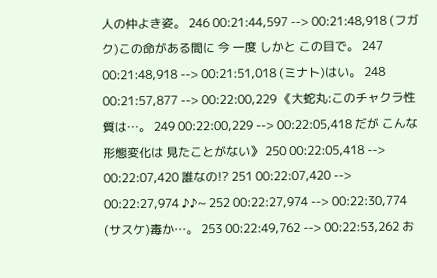人の仲よき姿。 246 00:21:44,597 --> 00:21:48,918 (フガク)この命がある間に 今 一度 しかと この目で。 247 00:21:48,918 --> 00:21:51,018 (ミナト)はい。 248 00:21:57,877 --> 00:22:00,229 《大蛇丸:このチャクラ性質は…。 249 00:22:00,229 --> 00:22:05,418 だが こんな形態変化は 見たことがない》 250 00:22:05,418 --> 00:22:07,420 誰なの!? 251 00:22:07,420 --> 00:22:27,974 ♪♪~ 252 00:22:27,974 --> 00:22:30,774 (サスケ)毒か…。 253 00:22:49,762 --> 00:22:53,262 お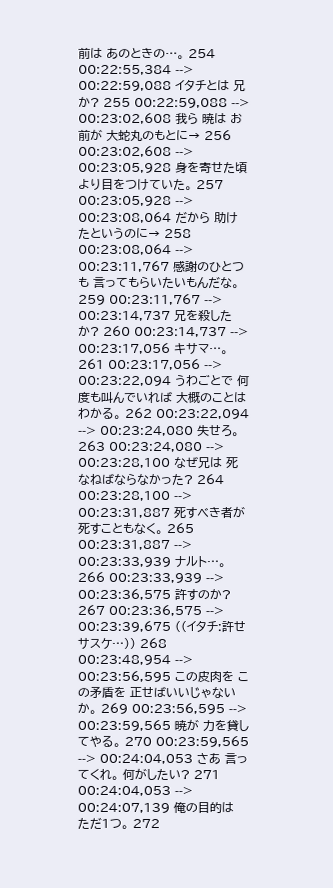前は あのときの…。 254 00:22:55,384 --> 00:22:59,088 イタチとは 兄か? 255 00:22:59,088 --> 00:23:02,608 我ら 暁は お前が 大蛇丸のもとに→ 256 00:23:02,608 --> 00:23:05,928 身を寄せた頃より目をつけていた。 257 00:23:05,928 --> 00:23:08,064 だから 助けたというのに→ 258 00:23:08,064 --> 00:23:11,767 感謝のひとつも 言ってもらいたいもんだな。 259 00:23:11,767 --> 00:23:14,737 兄を殺したか? 260 00:23:14,737 --> 00:23:17,056 キサマ…。 261 00:23:17,056 --> 00:23:22,094 うわごとで 何度も叫んでいれば 大概のことはわかる。 262 00:23:22,094 --> 00:23:24,080 失せろ。 263 00:23:24,080 --> 00:23:28,100 なぜ兄は 死なねばならなかった? 264 00:23:28,100 --> 00:23:31,887 死すべき者が 死すこともなく。 265 00:23:31,887 --> 00:23:33,939 ナルト…。 266 00:23:33,939 --> 00:23:36,575 許すのか? 267 00:23:36,575 --> 00:23:39,675 ((イタチ:許せ サスケ…)) 268 00:23:48,954 --> 00:23:56,595 この皮肉を この矛盾を 正せばいいじゃないか。 269 00:23:56,595 --> 00:23:59,565 暁が 力を貸してやる。 270 00:23:59,565 --> 00:24:04,053 さあ 言ってくれ。 何がしたい? 271 00:24:04,053 --> 00:24:07,139 俺の目的は ただ1つ。 272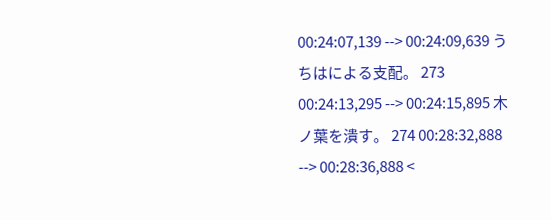00:24:07,139 --> 00:24:09,639 うちはによる支配。 273 00:24:13,295 --> 00:24:15,895 木ノ葉を潰す。 274 00:28:32,888 --> 00:28:36,888 <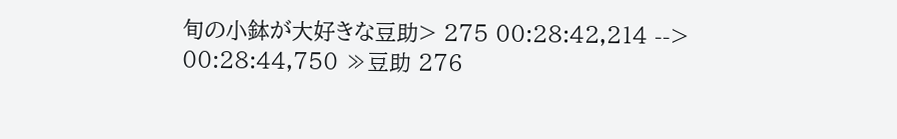旬の小鉢が大好きな豆助> 275 00:28:42,214 --> 00:28:44,750 ≫豆助 276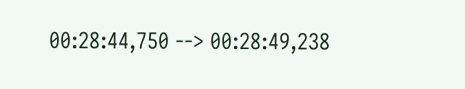00:28:44,750 --> 00:28:49,238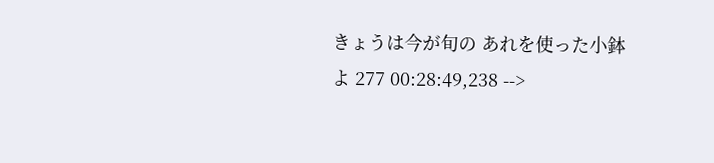きょうは今が旬の あれを使った小鉢よ 277 00:28:49,238 -->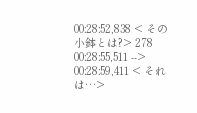00:28:52,838 < その小鉢とは?> 278 00:28:55,511 --> 00:28:59,411 < それは…>